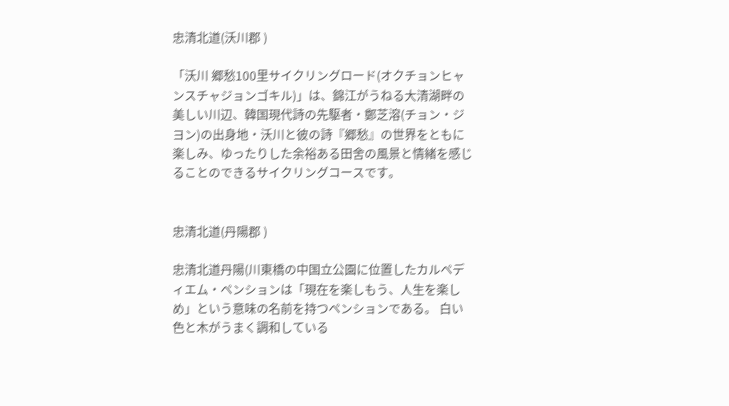忠清北道(沃川郡 )

「沃川 郷愁100里サイクリングロード(オクチョンヒャンスチャジョンゴキル)」は、錦江がうねる大清湖畔の美しい川辺、韓国現代詩の先駆者・鄭芝溶(チョン・ジヨン)の出身地・沃川と彼の詩『郷愁』の世界をともに楽しみ、ゆったりした余裕ある田舍の風景と情緒を感じることのできるサイクリングコースです。


忠清北道(丹陽郡 )

忠清北道丹陽(川東橋の中国立公園に位置したカルペディエム・ペンションは「現在を楽しもう、人生を楽しめ」という意味の名前を持つペンションである。 白い色と木がうまく調和している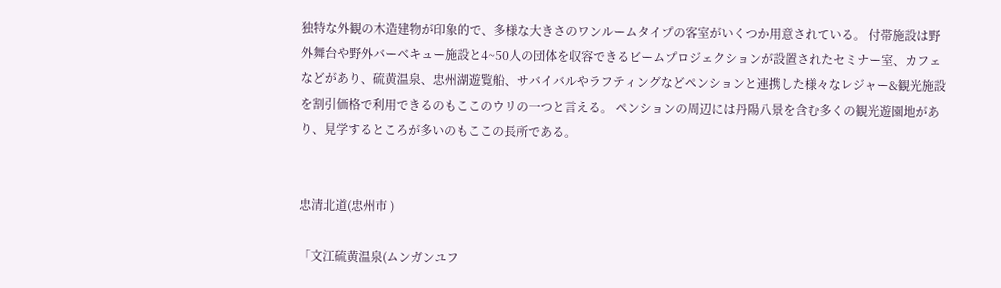独特な外観の木造建物が印象的で、多様な大きさのワンルームタイプの客室がいくつか用意されている。 付帯施設は野外舞台や野外バーベキュー施設と4~50人の団体を収容できるビームプロジェクションが設置されたセミナー室、カフェなどがあり、硫黄温泉、忠州湖遊覧船、サバイバルやラフティングなどペンションと連携した様々なレジャー&観光施設を割引価格で利用できるのもここのウリの一つと言える。 ペンションの周辺には丹陽八景を含む多くの観光遊園地があり、見学するところが多いのもここの長所である。


忠清北道(忠州市 )

「文江硫黄温泉(ムンガンユフ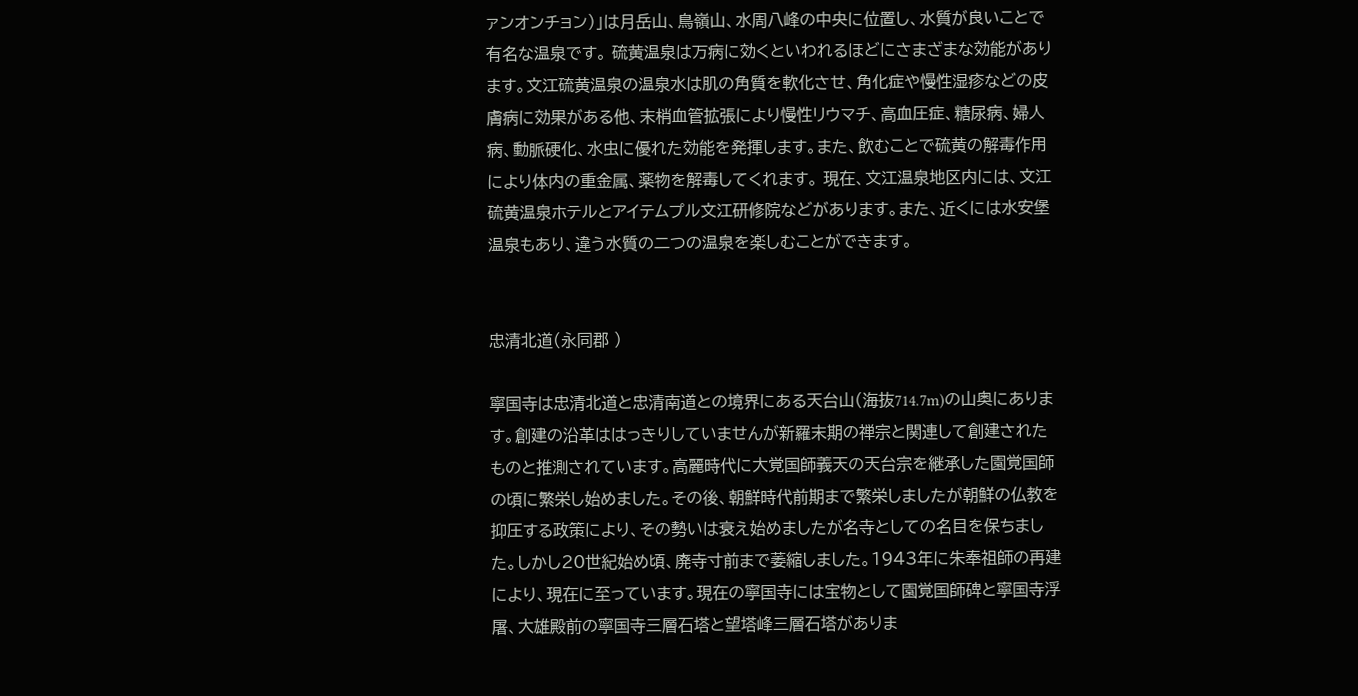ァンオンチョン)」は月岳山、鳥嶺山、水周八峰の中央に位置し、水質が良いことで有名な温泉です。 硫黄温泉は万病に効くといわれるほどにさまざまな効能があります。文江硫黄温泉の温泉水は肌の角質を軟化させ、角化症や慢性湿疹などの皮膚病に効果がある他、末梢血管拡張により慢性リウマチ、高血圧症、糖尿病、婦人病、動脈硬化、水虫に優れた効能を発揮します。また、飲むことで硫黄の解毒作用により体内の重金属、薬物を解毒してくれます。 現在、文江温泉地区内には、文江硫黄温泉ホテルとアイテムプル文江研修院などがあります。また、近くには水安堡温泉もあり、違う水質の二つの温泉を楽しむことができます。


忠清北道(永同郡 )

寧国寺は忠清北道と忠清南道との境界にある天台山(海抜714.7m)の山奥にあります。創建の沿革ははっきりしていませんが新羅末期の禅宗と関連して創建されたものと推測されています。高麗時代に大覚国師義天の天台宗を継承した園覚国師の頃に繁栄し始めました。その後、朝鮮時代前期まで繁栄しましたが朝鮮の仏教を抑圧する政策により、その勢いは衰え始めましたが名寺としての名目を保ちました。しかし20世紀始め頃、廃寺寸前まで萎縮しました。1943年に朱奉祖師の再建により、現在に至っています。現在の寧国寺には宝物として園覚国師碑と寧国寺浮屠、大雄殿前の寧国寺三層石塔と望塔峰三層石塔がありま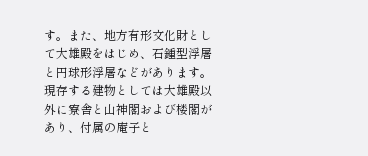す。また、地方有形文化財として大雄殿をはじめ、石鍾型浮屠と円球形浮屠などがあります。現存する建物としては大雄殿以外に寮舎と山神閣および楼閣があり、付属の庵子と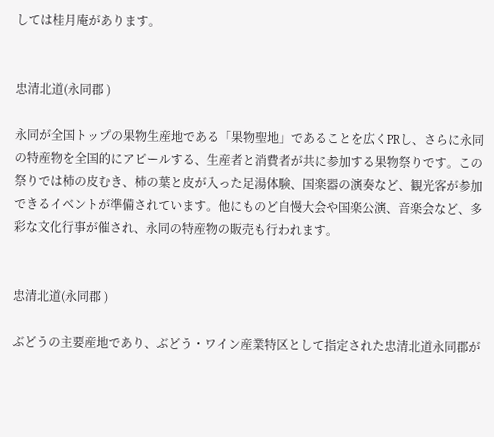しては桂月庵があります。


忠清北道(永同郡 )

永同が全国トップの果物生産地である「果物聖地」であることを広くPRし、さらに永同の特産物を全国的にアピールする、生産者と消費者が共に参加する果物祭りです。この祭りでは柿の皮むき、柿の葉と皮が入った足湯体験、国楽器の演奏など、観光客が参加できるイベントが準備されています。他にものど自慢大会や国楽公演、音楽会など、多彩な文化行事が催され、永同の特産物の販売も行われます。


忠清北道(永同郡 )

ぶどうの主要産地であり、ぶどう・ワイン産業特区として指定された忠清北道永同郡が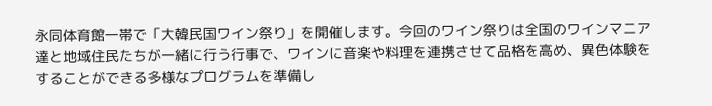永同体育館一帯で「大韓民国ワイン祭り」を開催します。今回のワイン祭りは全国のワインマニア達と地域住民たちが一緒に行う行事で、ワインに音楽や料理を連携させて品格を高め、異色体験をすることができる多様なプログラムを準備し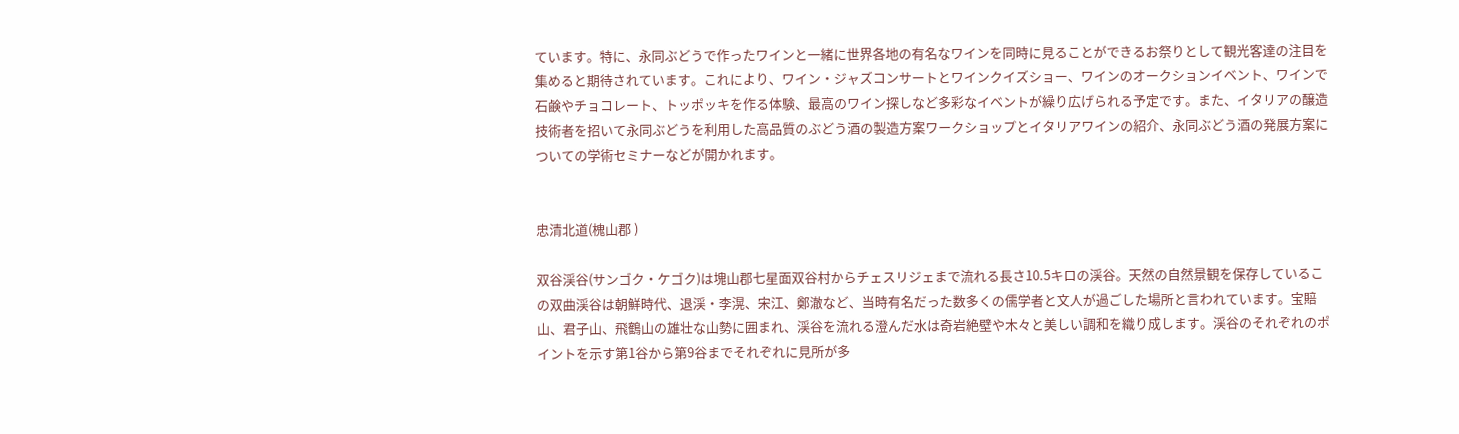ています。特に、永同ぶどうで作ったワインと一緒に世界各地の有名なワインを同時に見ることができるお祭りとして観光客達の注目を集めると期待されています。これにより、ワイン・ジャズコンサートとワインクイズショー、ワインのオークションイベント、ワインで石鹸やチョコレート、トッポッキを作る体験、最高のワイン探しなど多彩なイベントが繰り広げられる予定です。また、イタリアの醸造技術者を招いて永同ぶどうを利用した高品質のぶどう酒の製造方案ワークショップとイタリアワインの紹介、永同ぶどう酒の発展方案についての学術セミナーなどが開かれます。


忠清北道(槐山郡 )

双谷渓谷(サンゴク・ケゴク)は塊山郡七星面双谷村からチェスリジェまで流れる長さ10.5キロの渓谷。天然の自然景観を保存しているこの双曲渓谷は朝鮮時代、退渓・李滉、宋江、鄭澈など、当時有名だった数多くの儒学者と文人が過ごした場所と言われています。宝賠山、君子山、飛鶴山の雄壮な山勢に囲まれ、渓谷を流れる澄んだ水は奇岩絶壁や木々と美しい調和を織り成します。渓谷のそれぞれのポイントを示す第1谷から第9谷までそれぞれに見所が多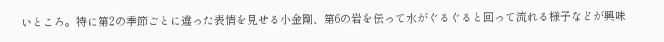いところ。特に第2の季節ごとに違った表情を見せる小金剛、第6の岩を伝って水がぐるぐると回って流れる様子などが興味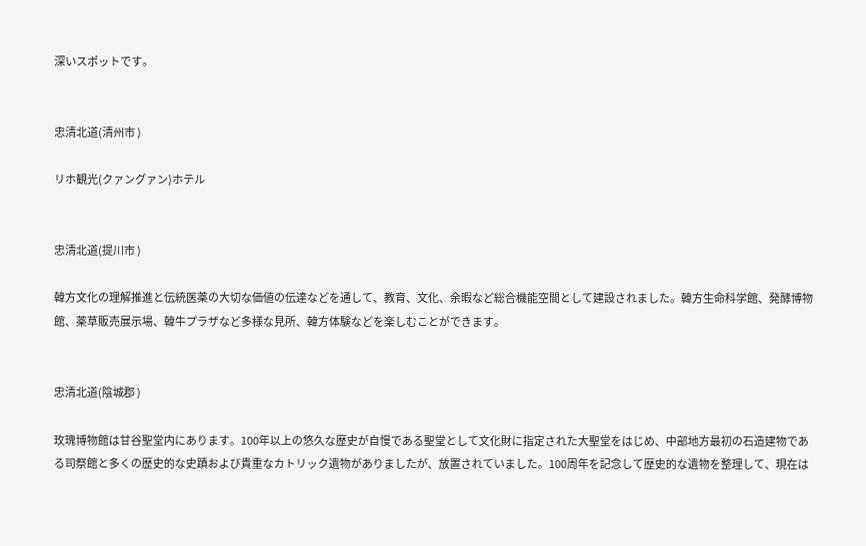深いスポットです。


忠清北道(清州市 )

リホ観光(クァングァン)ホテル


忠清北道(提川市 )

韓方文化の理解推進と伝統医薬の大切な価値の伝達などを通して、教育、文化、余暇など総合機能空間として建設されました。韓方生命科学館、発酵博物館、薬草販売展示場、韓牛プラザなど多様な見所、韓方体験などを楽しむことができます。


忠清北道(陰城郡 )

玫瑰博物館は甘谷聖堂内にあります。100年以上の悠久な歴史が自慢である聖堂として文化財に指定された大聖堂をはじめ、中部地方最初の石造建物である司祭館と多くの歴史的な史蹟および貴重なカトリック遺物がありましたが、放置されていました。100周年を記念して歴史的な遺物を整理して、現在は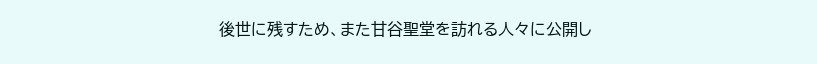後世に残すため、また甘谷聖堂を訪れる人々に公開し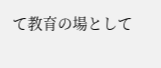て教育の場として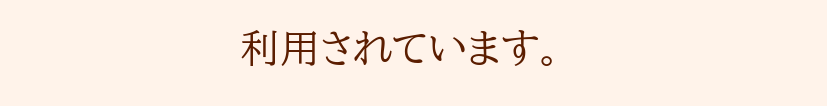利用されています。